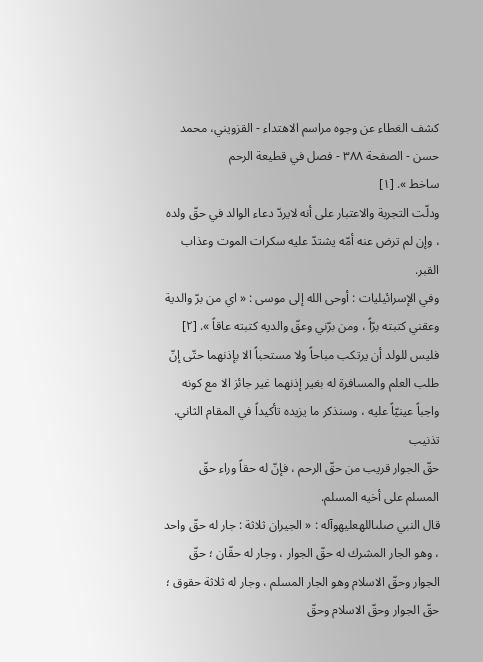كشف الغطاء عن وجوه مراسم الاهتداء - القزويني، محمد حسن - الصفحة ٣٨٨ - فصل في قطيعة الرحم
ساخط ». [١]
ودلّت التجربة والاعتبار على أنه لايردّ دعاء الوالد في حقّ ولده ، وإن لم ترض عنه أمّه يشتدّ عليه سكرات الموت وعذاب القبر.
وفي الإسرائيليات : أوحى الله إلى موسى : « اي من برّ والدية وعقني كتبته برّاً ، ومن برّني وعقّ والديه كتبته عاقاً ». [٢]
فليس للولد أن يرتكب مباحاً ولا مستحباً الا بإذنهما حتّى إنّ طلب العلم والمسافرة له بغير إذنهما غير جائز الا مع كونه واجباً عينيّاً عليه ، وسنذكر ما يزيده تأكيداً في المقام الثاني.
تذنيب
حقّ الجوار قريب من حقّ الرحم ، فإنّ له حقاً وراء حقّ المسلم على أخيه المسلم.
قال النبي صلىاللهعليهوآله : « الجيران ثلاثة : جار له حقّ واحد ، وهو الجار المشرك له حقّ الجوار ، وجار له حقّان ؛ حقّ الجوار وحقّ الاسلام وهو الجار المسلم ، وجار له ثلاثة حقوق ؛ حقّ الجوار وحقّ الاسلام وحقّ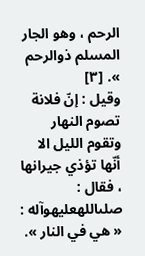الرحم ، وهو الجار المسلم ذوالرحم ». [٣]
وقيل : إنّ فلانة تصوم النهار وتقوم الليل الا أنّها تؤذي جيرانها ، فقال : صلىاللهعليهوآله : « هي في النار ».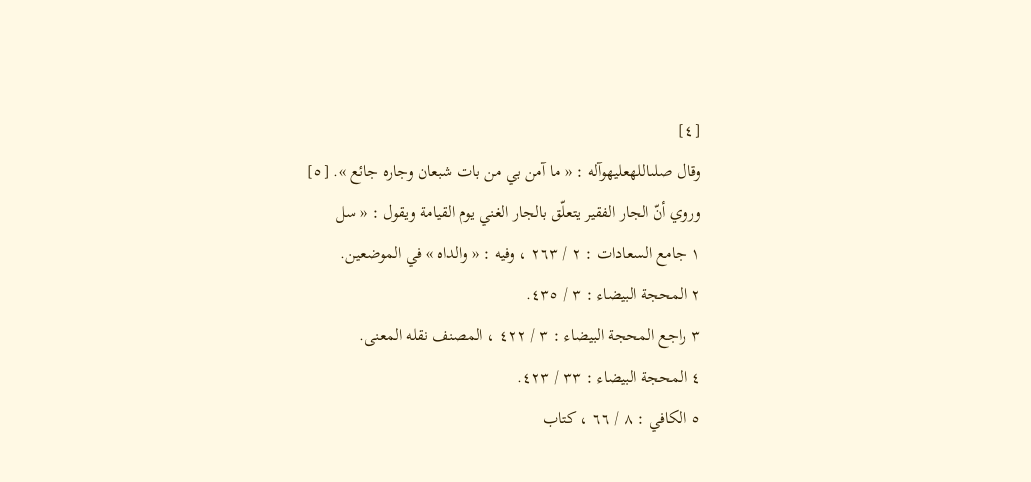[٤]
وقال صلىاللهعليهوآله : « ما آمن بي من بات شبعان وجاره جائع ». [٥]
وروي أنّ الجار الفقير يتعلّق بالجار الغني يوم القيامة ويقول : « سل
١ جامع السعادات : ٢ / ٢٦٣ ، وفيه : « والداه » في الموضعين.
٢ المحجة البيضاء : ٣ / ٤٣٥.
٣ راجع المحجة البيضاء : ٣ / ٤٢٢ ، المصنف نقله المعنى.
٤ المحجة البيضاء : ٣٣ / ٤٢٣.
٥ الكافي : ٨ / ٦٦ ، كتاب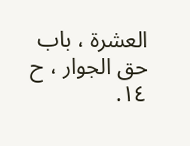العشرة ، باب حق الجوار ، ح ١٤.